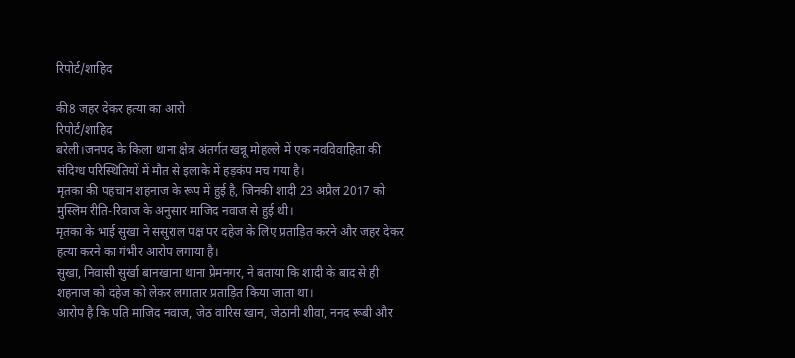रिपोर्ट/शाहिद

की8 जहर देकर हत्या का आरो
रिपोर्ट/शाहिद
बरेली।जनपद के किला थाना क्षेत्र अंतर्गत खन्नू मोहल्ले में एक नवविवाहिता की संदिग्ध परिस्थितियों में मौत से इलाके में हड़कंप मच गया है।
मृतका की पहचान शहनाज के रूप में हुई है, जिनकी शादी 23 अप्रैल 2017 को मुस्लिम रीति-रिवाज के अनुसार माजिद नवाज से हुई थी।
मृतका के भाई सुखा ने ससुराल पक्ष पर दहेज के लिए प्रताड़ित करने और जहर देकर हत्या करने का गंभीर आरोप लगाया है।
सुखा, निवासी सुर्खा बानखाना थाना प्रेमनगर, ने बताया कि शादी के बाद से ही शहनाज को दहेज को लेकर लगातार प्रताड़ित किया जाता था।
आरोप है कि पति माजिद नवाज, जेठ वारिस खान, जेठानी शीवा, ननद रूबी और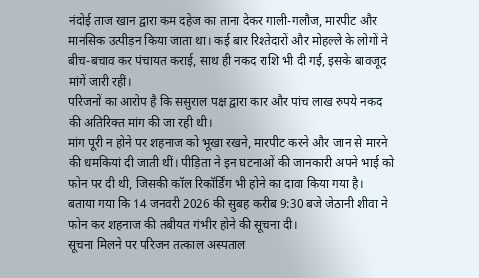नंदोई ताज खान द्वारा कम दहेज का ताना देकर गाली-गलौज, मारपीट और मानसिक उत्पीड़न किया जाता था। कई बार रिश्तेदारों और मोहल्ले के लोगों ने बीच-बचाव कर पंचायत कराई, साथ ही नकद राशि भी दी गई, इसके बावजूद मांगें जारी रहीं।
परिजनों का आरोप है कि ससुराल पक्ष द्वारा कार और पांच लाख रुपये नकद की अतिरिक्त मांग की जा रही थी।
मांग पूरी न होने पर शहनाज को भूखा रखने, मारपीट करने और जान से मारने की धमकियां दी जाती थीं। पीड़िता ने इन घटनाओं की जानकारी अपने भाई को फोन पर दी थी, जिसकी कॉल रिकॉर्डिंग भी होने का दावा किया गया है।
बताया गया कि 14 जनवरी 2026 की सुबह करीब 9:30 बजे जेठानी शीवा ने फोन कर शहनाज की तबीयत गंभीर होने की सूचना दी।
सूचना मिलने पर परिजन तत्काल अस्पताल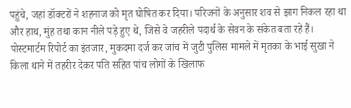पहुंचे, जहां डॉक्टरों ने शहनाज को मृत घोषित कर दिया। परिजनों के अनुसार शव से झाग निकल रहा था और हाथ, मुंह तथा कान नीले पड़े हुए थे, जिसे वे जहरीले पदार्थ के सेवन के संकेत बता रहे हैं।
पोस्टमार्टम रिपोर्ट का इंतजार, मुकदमा दर्ज कर जांच में जुटी पुलिस मामले में मृतका के भाई सुखा ने किला थाने में तहरीर देकर पति सहित पांच लोगों के खिलाफ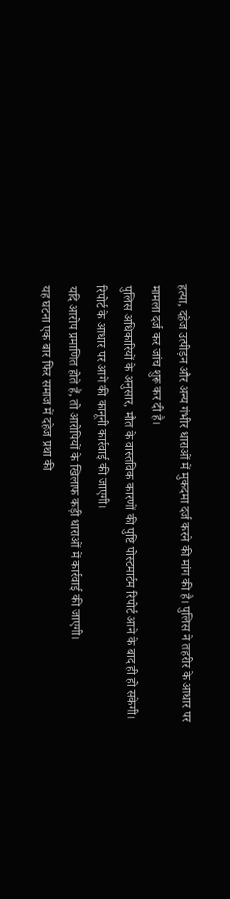हत्या, दहेज उत्पीड़न और अन्य गंभीर धाराओं में मुकदमा दर्ज करने की मांग की है। पुलिस ने तहरीर के आधार पर मामला दर्ज कर जांच शुरू कर दी है।
पुलिस अधिकारियों के अनुसार, मौत के वास्तविक कारणों की पुष्टि पोस्टमार्टम रिपोर्ट आने के बाद ही हो सकेगी। रिपोर्ट के आधार पर आगे की कानूनी कार्रवाई की जाएगी।
यदि आरोप प्रमाणित होते हैं, तो आरोपियों के खिलाफ कड़ी धाराओं में कार्रवाई की जाएगी।
यह घटना एक बार फिर समाज में दहेज प्रथा की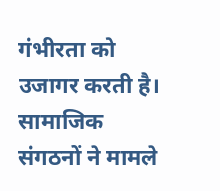गंभीरता को उजागर करती है। सामाजिक संगठनों ने मामले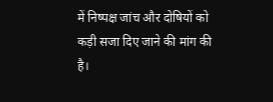में निष्पक्ष जांच और दोषियों को कड़ी सजा दिए जाने की मांग की है।